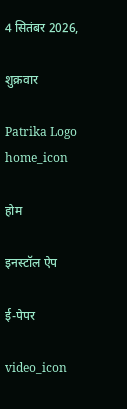4 सितंबर 2026,

शुक्रवार

Patrika Logo
home_icon

होम

इनस्टॉल ऐप

ई-पेपर

video_icon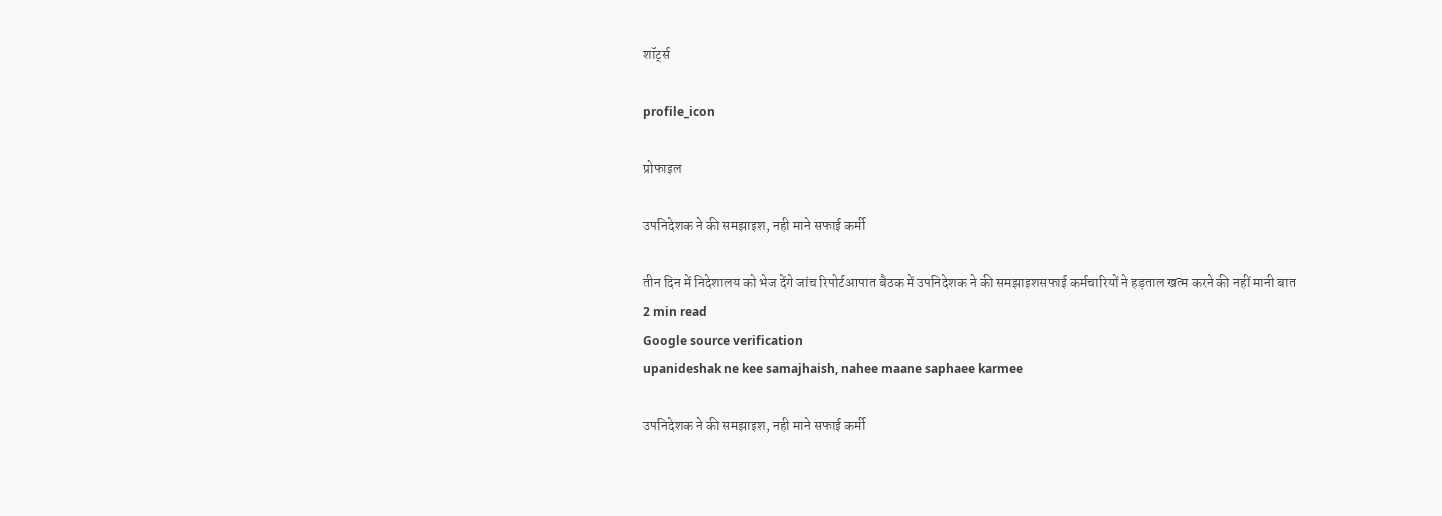शॉर्ट्स

profile_icon

प्रोफाइल

उपनिदेशक ने की समझाइश, नही माने सफाई कर्मी

तीन दिन में निदेशालय को भेज देंगे जांच रिपोर्टआपात बैठक में उपनिदेशक ने की समझाइशसफाई कर्मचारियों ने हड़ताल खत्म करने की नहीं मानी बात
2 min read
Google source verification
upanideshak ne kee samajhaish, nahee maane saphaee karmee

उपनिदेशक ने की समझाइश, नही माने सफाई कर्मी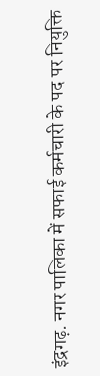इंद्रगढ़. नगर पालिका में सफाई कर्मचारी के पद पर नियुक्ति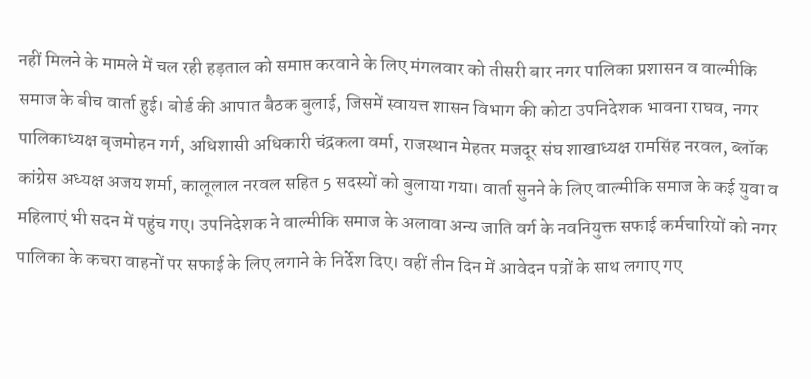नहीं मिलने के मामले में चल रही हड़ताल को समाप्त करवाने के लिए मंगलवार को तीसरी बार नगर पालिका प्रशासन व वाल्मीकि समाज के बीच वार्ता हुई। बोर्ड की आपात बैठक बुलाई, जिसमें स्वायत्त शासन विभाग की कोटा उपनिदेशक भावना राघव, नगर पालिकाध्यक्ष बृजमोहन गर्ग, अधिशासी अधिकारी चंद्रकला वर्मा, राजस्थान मेहतर मजदूर संघ शाखाध्यक्ष रामसिंह नरवल, ब्लॉक कांग्रेस अध्यक्ष अजय शर्मा, कालूलाल नरवल सहित 5 सदस्यों को बुलाया गया। वार्ता सुनने के लिए वाल्मीकि समाज के कई युवा व महिलाएं भी सदन में पहुंच गए। उपनिदेशक ने वाल्मीकि समाज के अलावा अन्य जाति वर्ग के नवनियुक्त सफाई कर्मचारियों को नगर पालिका के कचरा वाहनों पर सफाई के लिए लगाने के निर्देश दिए। वहीं तीन दिन में आवेदन पत्रों के साथ लगाए गए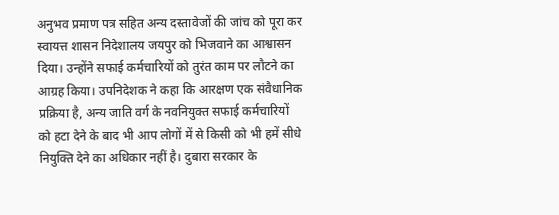अनुभव प्रमाण पत्र सहित अन्य दस्तावेजों की जांच को पूरा कर स्वायत्त शासन निदेशालय जयपुर को भिजवाने का आश्वासन दिया। उन्होंने सफाई कर्मचारियों को तुरंत काम पर लौटने का आग्रह किया। उपनिदेशक ने कहा कि आरक्षण एक संवैधानिक प्रक्रिया है, अन्य जाति वर्ग के नवनियुक्त सफाई कर्मचारियों को हटा देने के बाद भी आप लोगों में से किसी को भी हमें सीधे नियुक्ति देने का अधिकार नहीं है। दुबारा सरकार के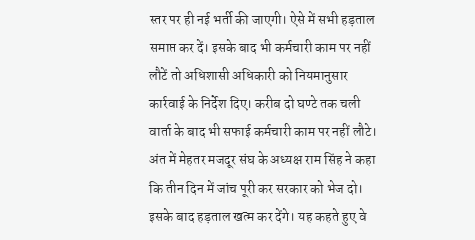स्तर पर ही नई भर्ती की जाएगी। ऐसे में सभी हड़ताल समाप्त कर दें। इसके बाद भी कर्मचारी काम पर नहीं लौटें तो अधिशासी अधिकारी को नियमानुसार कार्रवाई के निर्देश दिए। करीब दो घण्टे तक चली वार्ता के बाद भी सफाई कर्मचारी काम पर नहीं लौटे। अंत में मेहतर मजदूर संघ के अध्यक्ष राम सिंह ने कहा कि तीन दिन में जांच पूरी कर सरकार को भेज दो। इसके बाद हड़ताल खत्म कर देंगे। यह कहते हुए वे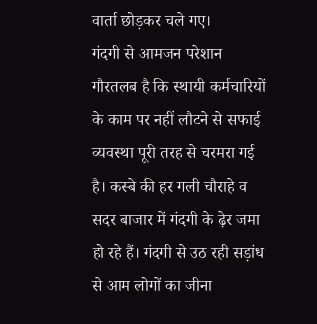वार्ता छोड़कर चले गए।
गंदगी से आमजन परेशान
गौरतलब है कि स्थायी कर्मचारियों के काम पर नहीं लौटने से सफाई व्यवस्था पूरी तरह से चरमरा गई है। कस्बे की हर गली चौराहे व सदर बाजार में गंदगी के ढ़ेर जमा हो रहे हैं। गंदगी से उठ रही सड़ांध से आम लोगों का जीना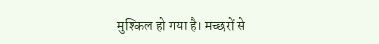मुश्किल हो गया है। मच्छरों से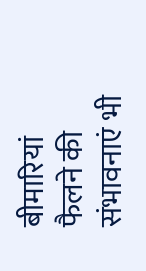बीमारियां फैलने की संभावनाएं भी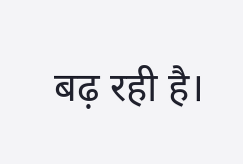बढ़ रही है।